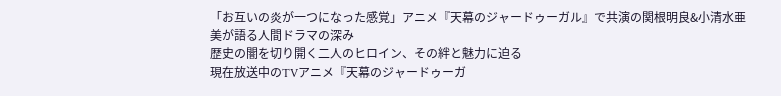「お互いの炎が一つになった感覚」アニメ『天幕のジャードゥーガル』で共演の関根明良&小清水亜美が語る人間ドラマの深み
歴史の闇を切り開く二人のヒロイン、その絆と魅力に迫る
現在放送中のTVアニメ『天幕のジャードゥーガ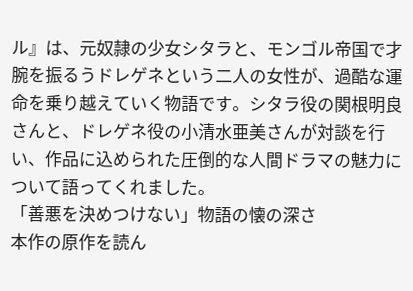ル』は、元奴隷の少女シタラと、モンゴル帝国で才腕を振るうドレゲネという二人の女性が、過酷な運命を乗り越えていく物語です。シタラ役の関根明良さんと、ドレゲネ役の小清水亜美さんが対談を行い、作品に込められた圧倒的な人間ドラマの魅力について語ってくれました。
「善悪を決めつけない」物語の懐の深さ
本作の原作を読ん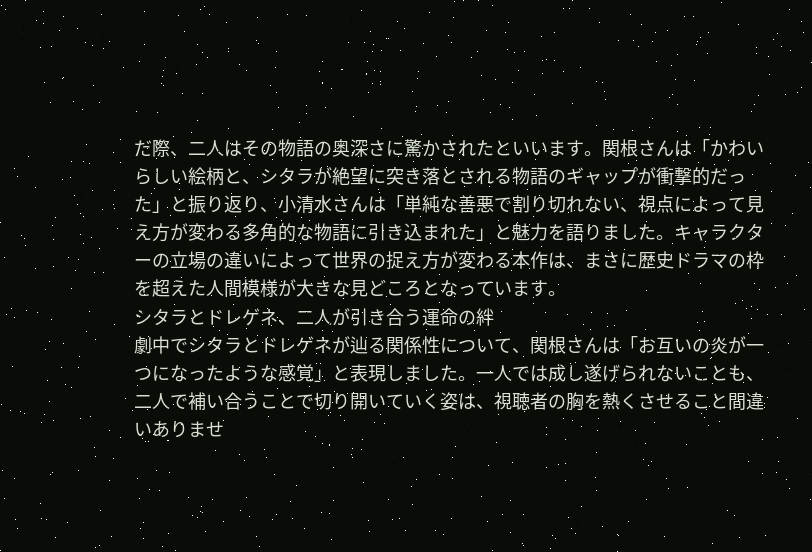だ際、二人はその物語の奥深さに驚かされたといいます。関根さんは「かわいらしい絵柄と、シタラが絶望に突き落とされる物語のギャップが衝撃的だった」と振り返り、小清水さんは「単純な善悪で割り切れない、視点によって見え方が変わる多角的な物語に引き込まれた」と魅力を語りました。キャラクターの立場の違いによって世界の捉え方が変わる本作は、まさに歴史ドラマの枠を超えた人間模様が大きな見どころとなっています。
シタラとドレゲネ、二人が引き合う運命の絆
劇中でシタラとドレゲネが辿る関係性について、関根さんは「お互いの炎が一つになったような感覚」と表現しました。一人では成し遂げられないことも、二人で補い合うことで切り開いていく姿は、視聴者の胸を熱くさせること間違いありませ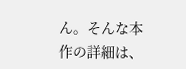ん。そんな本作の詳細は、